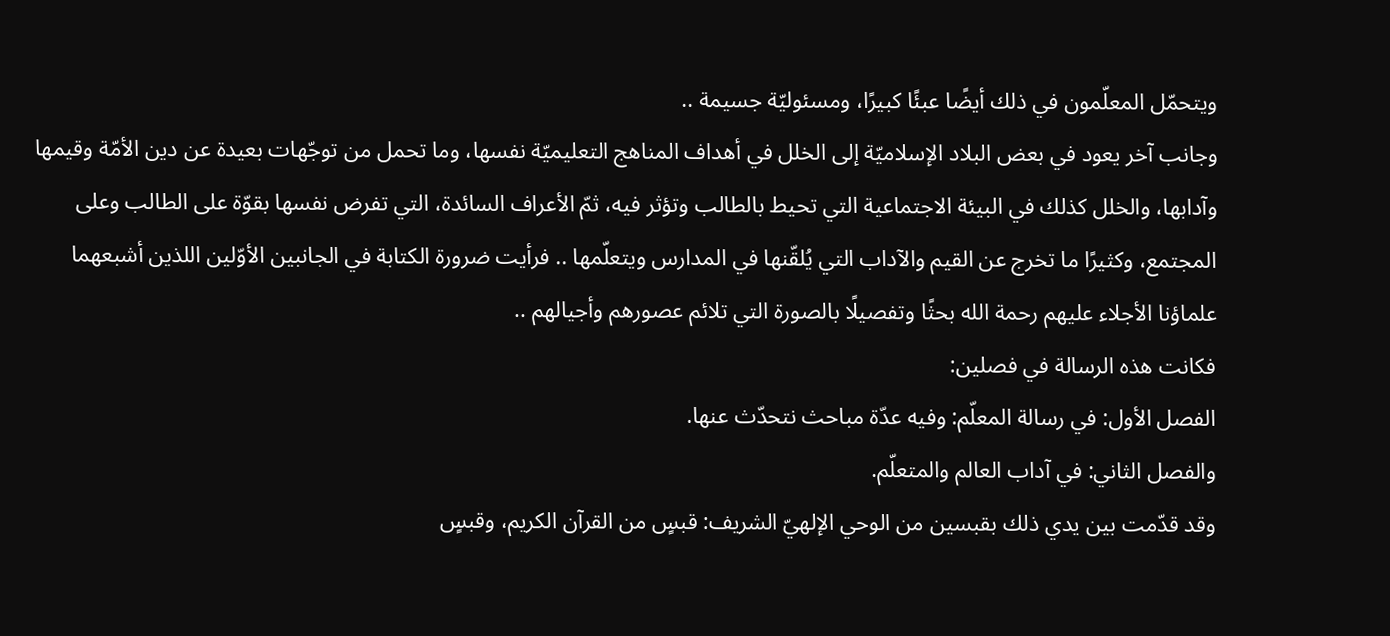ويتحمّل المعلّمون في ذلك أيضًا عبئًا كبيرًا، ومسئوليّة جسيمة ..
وجانب آخر يعود في بعض البلاد الإسلاميّة إلى الخلل في أهداف المناهج التعليميّة نفسها، وما تحمل من توجّهات بعيدة عن دين الأمّة وقيمها وآدابها، والخلل كذلك في البيئة الاجتماعية التي تحيط بالطالب وتؤثر فيه، ثمّ الأعراف السائدة، التي تفرض نفسها بقوّة على الطالب وعلى المجتمع، وكثيرًا ما تخرج عن القيم والآداب التي يُلقّنها في المدارس ويتعلّمها .. فرأيت ضرورة الكتابة في الجانبين الأوّلين اللذين أشبعهما علماؤنا الأجلاء عليهم رحمة الله بحثًا وتفصيلًا بالصورة التي تلائم عصورهم وأجيالهم ..
فكانت هذه الرسالة في فصلين:
الفصل الأول: في رسالة المعلّم: وفيه عدّة مباحث نتحدّث عنها.
والفصل الثاني: في آداب العالم والمتعلّم.
وقد قدّمت بين يدي ذلك بقبسين من الوحي الإلهيّ الشريف: قبسٍ من القرآن الكريم، وقبسٍ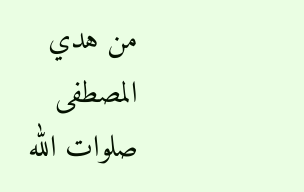من هدي المصطفى صلوات الله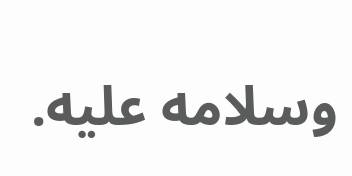وسلامه عليه.